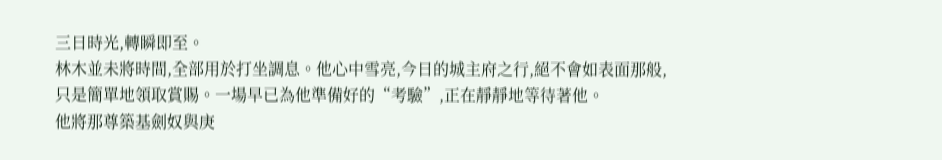三日時光,轉瞬即至。
林木並未將時間,全部用於打坐調息。他心中雪亮,今日的城主府之行,絕不會如表面那般,只是簡單地領取賞賜。一場早已為他準備好的“考驗”,正在靜靜地等待著他。
他將那尊築基劍奴與庚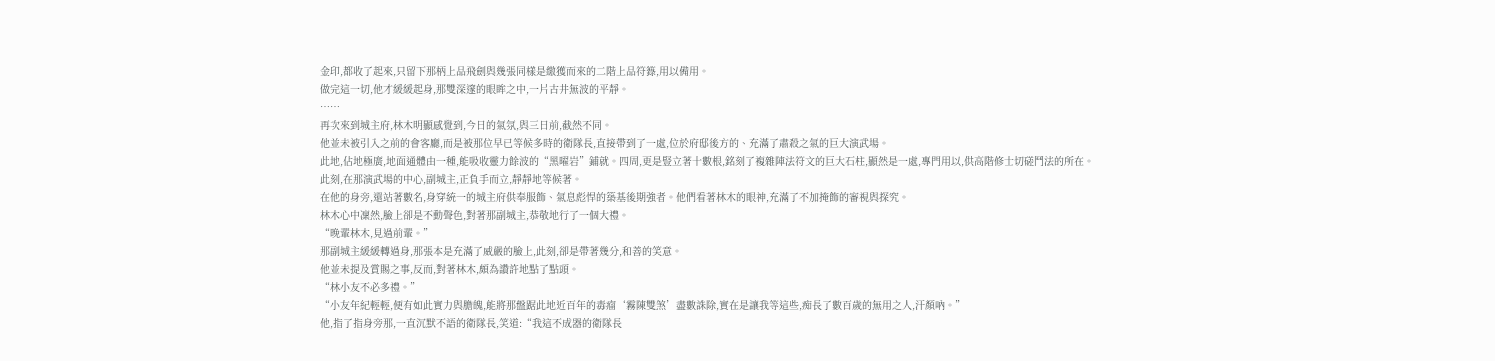金印,都收了起來,只留下那柄上品飛劍與幾張同樣是繳獲而來的二階上品符籙,用以備用。
做完這一切,他才緩緩起身,那雙深邃的眼眸之中,一片古井無波的平靜。
……
再次來到城主府,林木明顯感覺到,今日的氣氛,與三日前,截然不同。
他並未被引入之前的會客廳,而是被那位早已等候多時的衛隊長,直接帶到了一處,位於府邸後方的、充滿了肅殺之氣的巨大演武場。
此地,佔地極廣,地面通體由一種,能吸收靈力餘波的“黑曜岩”鋪就。四周,更是豎立著十數根,銘刻了複雜陣法符文的巨大石柱,顯然是一處,專門用以,供高階修士切磋鬥法的所在。
此刻,在那演武場的中心,副城主,正負手而立,靜靜地等候著。
在他的身旁,還站著數名,身穿統一的城主府供奉服飾、氣息彪悍的築基後期強者。他們看著林木的眼神,充滿了不加掩飾的審視與探究。
林木心中凜然,臉上卻是不動聲色,對著那副城主,恭敬地行了一個大禮。
“晚輩林木,見過前輩。”
那副城主緩緩轉過身,那張本是充滿了威嚴的臉上,此刻,卻是帶著幾分,和善的笑意。
他並未提及賞賜之事,反而,對著林木,頗為讚許地點了點頭。
“林小友不必多禮。”
“小友年紀輕輕,便有如此實力與膽魄,能將那盤踞此地近百年的毒瘤‘霧陳雙煞’盡數誅除,實在是讓我等這些,痴長了數百歲的無用之人,汗顏吶。”
他,指了指身旁那,一直沉默不語的衛隊長,笑道:“我這不成器的衛隊長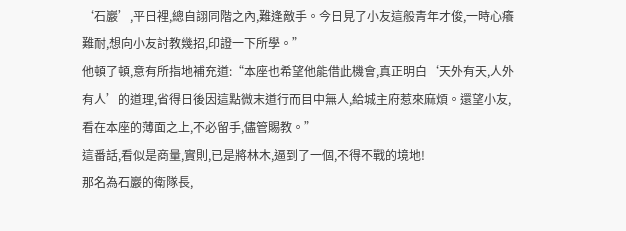‘石巖’,平日裡,總自詡同階之內,難逢敵手。今日見了小友這般青年才俊,一時心癢難耐,想向小友討教幾招,印證一下所學。”
他頓了頓,意有所指地補充道:“本座也希望他能借此機會,真正明白‘天外有天,人外有人’的道理,省得日後因這點微末道行而目中無人,給城主府惹來麻煩。還望小友,看在本座的薄面之上,不必留手,儘管賜教。”
這番話,看似是商量,實則,已是將林木,逼到了一個,不得不戰的境地!
那名為石巖的衛隊長,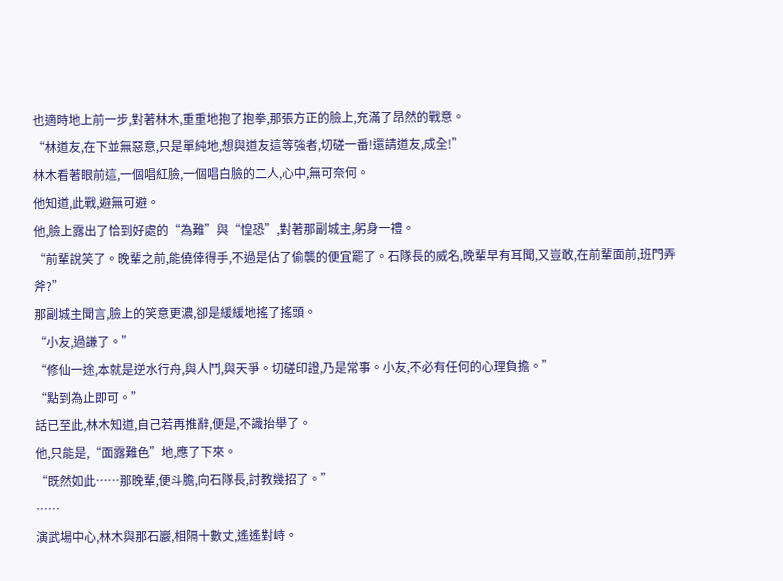也適時地上前一步,對著林木,重重地抱了抱拳,那張方正的臉上,充滿了昂然的戰意。
“林道友,在下並無惡意,只是單純地,想與道友這等強者,切磋一番!還請道友,成全!”
林木看著眼前這,一個唱紅臉,一個唱白臉的二人,心中,無可奈何。
他知道,此戰,避無可避。
他,臉上露出了恰到好處的“為難”與“惶恐”,對著那副城主,躬身一禮。
“前輩說笑了。晚輩之前,能僥倖得手,不過是佔了偷襲的便宜罷了。石隊長的威名,晚輩早有耳聞,又豈敢,在前輩面前,班門弄斧?”
那副城主聞言,臉上的笑意更濃,卻是緩緩地搖了搖頭。
“小友,過謙了。”
“修仙一途,本就是逆水行舟,與人鬥,與天爭。切磋印證,乃是常事。小友,不必有任何的心理負擔。”
“點到為止即可。”
話已至此,林木知道,自己若再推辭,便是,不識抬舉了。
他,只能是,“面露難色”地,應了下來。
“既然如此……那晚輩,便斗膽,向石隊長,討教幾招了。”
……
演武場中心,林木與那石巖,相隔十數丈,遙遙對峙。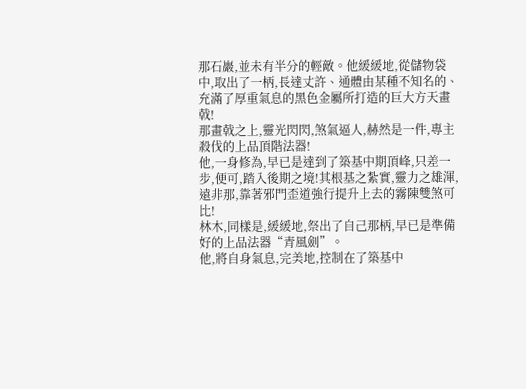那石巖,並未有半分的輕敵。他緩緩地,從儲物袋中,取出了一柄,長達丈許、通體由某種不知名的、充滿了厚重氣息的黑色金屬所打造的巨大方天畫戟!
那畫戟之上,靈光閃閃,煞氣逼人,赫然是一件,專主殺伐的上品頂階法器!
他,一身修為,早已是達到了築基中期頂峰,只差一步,便可,踏入後期之境!其根基之紮實,靈力之雄渾,遠非那,靠著邪門歪道強行提升上去的霧陳雙煞可比!
林木,同樣是,緩緩地,祭出了自己那柄,早已是準備好的上品法器“青風劍”。
他,將自身氣息,完美地,控制在了築基中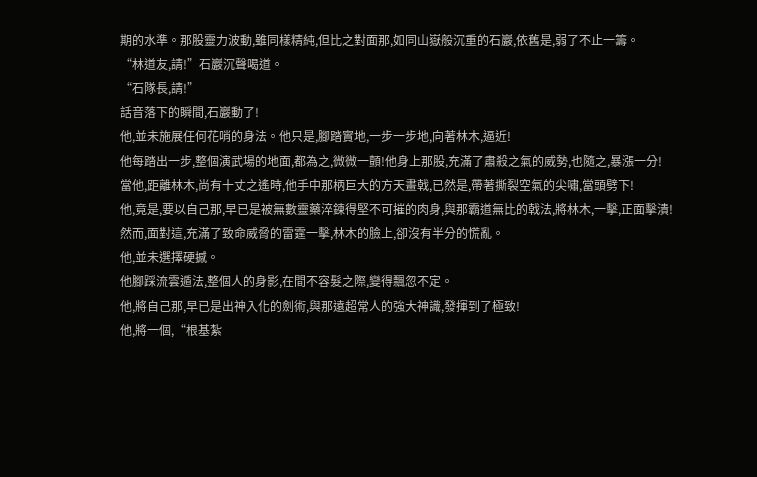期的水準。那股靈力波動,雖同樣精純,但比之對面那,如同山嶽般沉重的石巖,依舊是,弱了不止一籌。
“林道友,請!”石巖沉聲喝道。
“石隊長,請!”
話音落下的瞬間,石巖動了!
他,並未施展任何花哨的身法。他只是,腳踏實地,一步一步地,向著林木,逼近!
他每踏出一步,整個演武場的地面,都為之,微微一顫!他身上那股,充滿了肅殺之氣的威勢,也隨之,暴漲一分!
當他,距離林木,尚有十丈之遙時,他手中那柄巨大的方天畫戟,已然是,帶著撕裂空氣的尖嘯,當頭劈下!
他,竟是,要以自己那,早已是被無數靈藥淬鍊得堅不可摧的肉身,與那霸道無比的戟法,將林木,一擊,正面擊潰!
然而,面對這,充滿了致命威脅的雷霆一擊,林木的臉上,卻沒有半分的慌亂。
他,並未選擇硬撼。
他腳踩流雲遁法,整個人的身影,在間不容髮之際,變得飄忽不定。
他,將自己那,早已是出神入化的劍術,與那遠超常人的強大神識,發揮到了極致!
他,將一個,“根基紮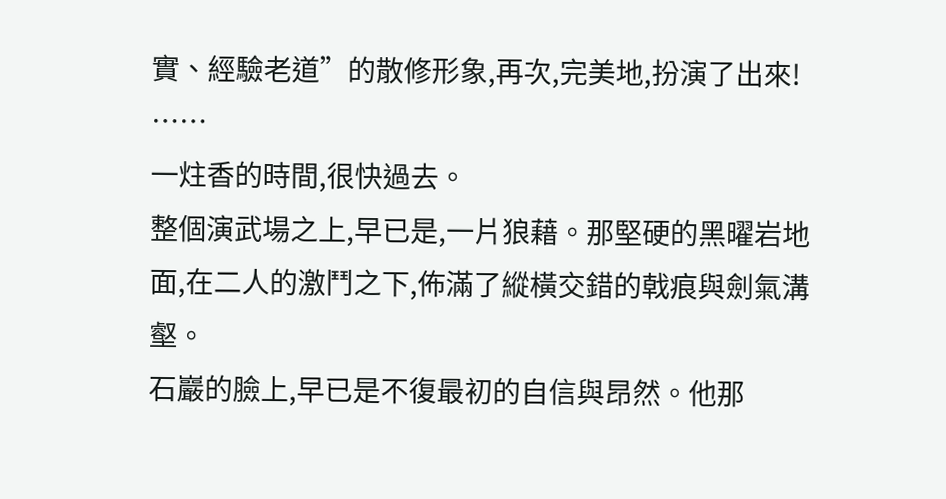實、經驗老道”的散修形象,再次,完美地,扮演了出來!
……
一炷香的時間,很快過去。
整個演武場之上,早已是,一片狼藉。那堅硬的黑曜岩地面,在二人的激鬥之下,佈滿了縱橫交錯的戟痕與劍氣溝壑。
石巖的臉上,早已是不復最初的自信與昂然。他那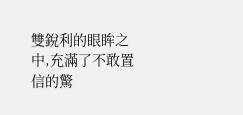雙銳利的眼眸之中,充滿了不敢置信的驚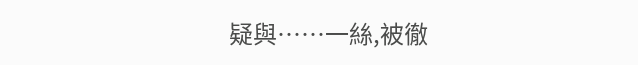疑與……一絲,被徹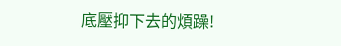底壓抑下去的煩躁!